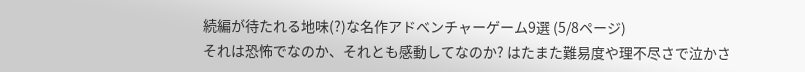続編が待たれる地味(?)な名作アドベンチャーゲーム9選 (5/8ページ)
それは恐怖でなのか、それとも感動してなのか? はたまた難易度や理不尽さで泣かさ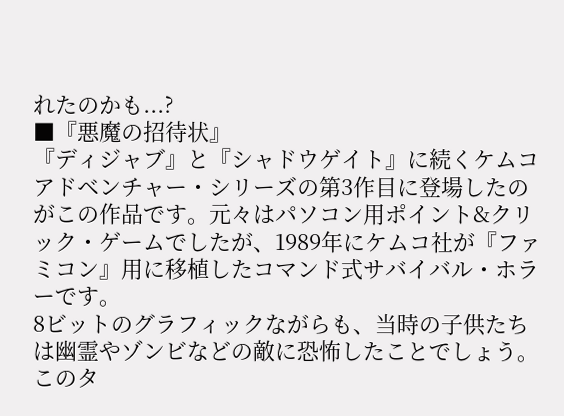れたのかも...?
■『悪魔の招待状』
『ディジャブ』と『シャドウゲイト』に続くケムコアドベンチャー・シリーズの第3作目に登場したのがこの作品です。元々はパソコン用ポイント&クリック・ゲームでしたが、1989年にケムコ社が『ファミコン』用に移植したコマンド式サバイバル・ホラーです。
8ビットのグラフィックながらも、当時の子供たちは幽霊やゾンビなどの敵に恐怖したことでしょう。このタ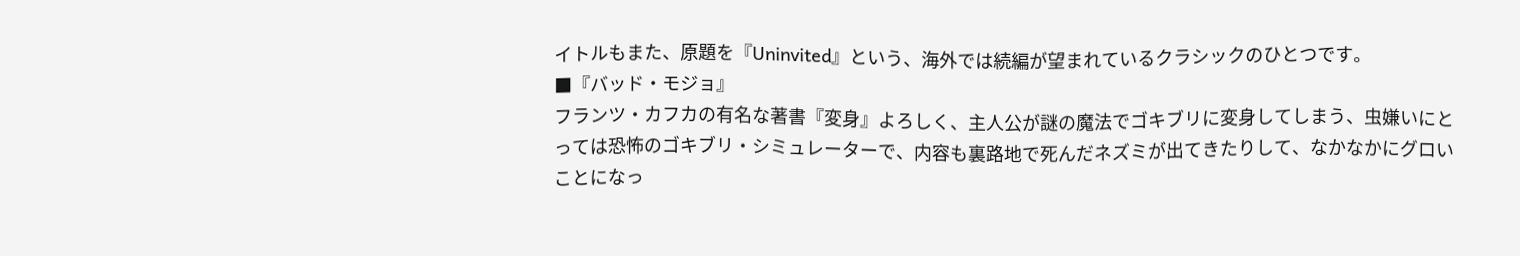イトルもまた、原題を『Uninvited』という、海外では続編が望まれているクラシックのひとつです。
■『バッド・モジョ』
フランツ・カフカの有名な著書『変身』よろしく、主人公が謎の魔法でゴキブリに変身してしまう、虫嫌いにとっては恐怖のゴキブリ・シミュレーターで、内容も裏路地で死んだネズミが出てきたりして、なかなかにグロいことになっ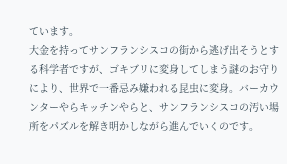ています。
大金を持ってサンフランシスコの街から逃げ出そうとする科学者ですが、ゴキブリに変身してしまう謎のお守りにより、世界で一番忌み嫌われる昆虫に変身。バーカウンターやらキッチンやらと、サンフランシスコの汚い場所をパズルを解き明かしながら進んでいくのです。